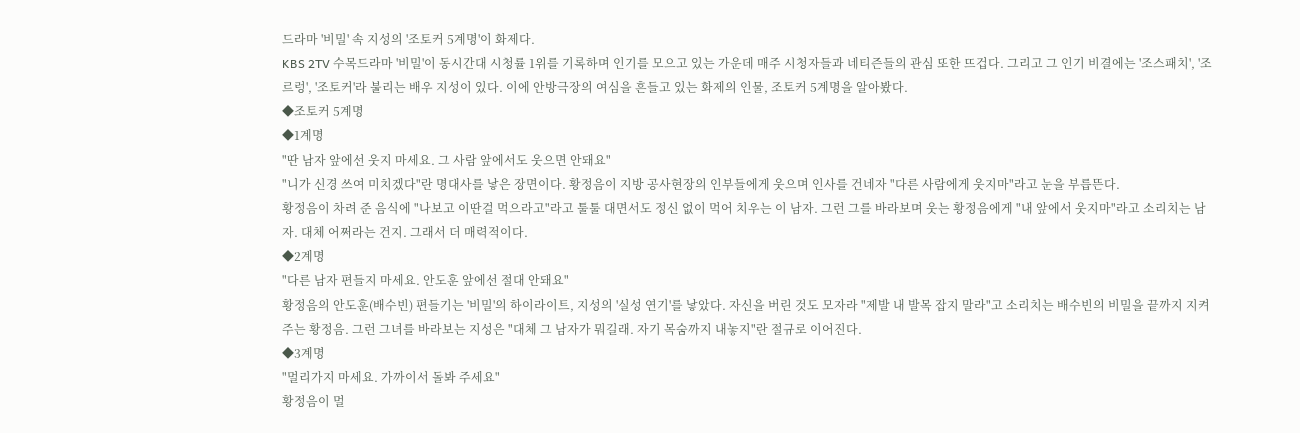드라마 '비밀' 속 지성의 '조토커 5계명'이 화제다.
KBS 2TV 수목드라마 '비밀'이 동시간대 시청률 1위를 기록하며 인기를 모으고 있는 가운데 매주 시청자들과 네티즌들의 관심 또한 뜨겁다. 그리고 그 인기 비결에는 '조스패치', '조르렁', '조토커'라 불리는 배우 지성이 있다. 이에 안방극장의 여심을 흔들고 있는 화제의 인물, 조토커 5계명을 알아봤다.
◆조토커 5계명
◆1계명
"딴 남자 앞에선 웃지 마세요. 그 사람 앞에서도 웃으면 안돼요"
"니가 신경 쓰여 미치겠다"란 명대사를 낳은 장면이다. 황정음이 지방 공사현장의 인부들에게 웃으며 인사를 건네자 "다른 사람에게 웃지마"라고 눈을 부릅뜬다.
황정음이 차려 준 음식에 "나보고 이딴걸 먹으라고"라고 툴툴 대면서도 정신 없이 먹어 치우는 이 남자. 그런 그를 바라보며 웃는 황정음에게 "내 앞에서 웃지마"라고 소리치는 남자. 대체 어쩌라는 건지. 그래서 더 매력적이다.
◆2계명
"다른 남자 편들지 마세요. 안도훈 앞에선 절대 안돼요"
황정음의 안도훈(배수빈) 편들기는 '비밀'의 하이라이트, 지성의 '실성 연기'를 낳았다. 자신을 버린 것도 모자라 "제발 내 발목 잡지 말라"고 소리치는 배수빈의 비밀을 끝까지 지켜주는 황정음. 그런 그녀를 바라보는 지성은 "대체 그 남자가 뭐길래. 자기 목숨까지 내놓지"란 절규로 이어진다.
◆3계명
"멀리가지 마세요. 가까이서 돌봐 주세요"
황정음이 멀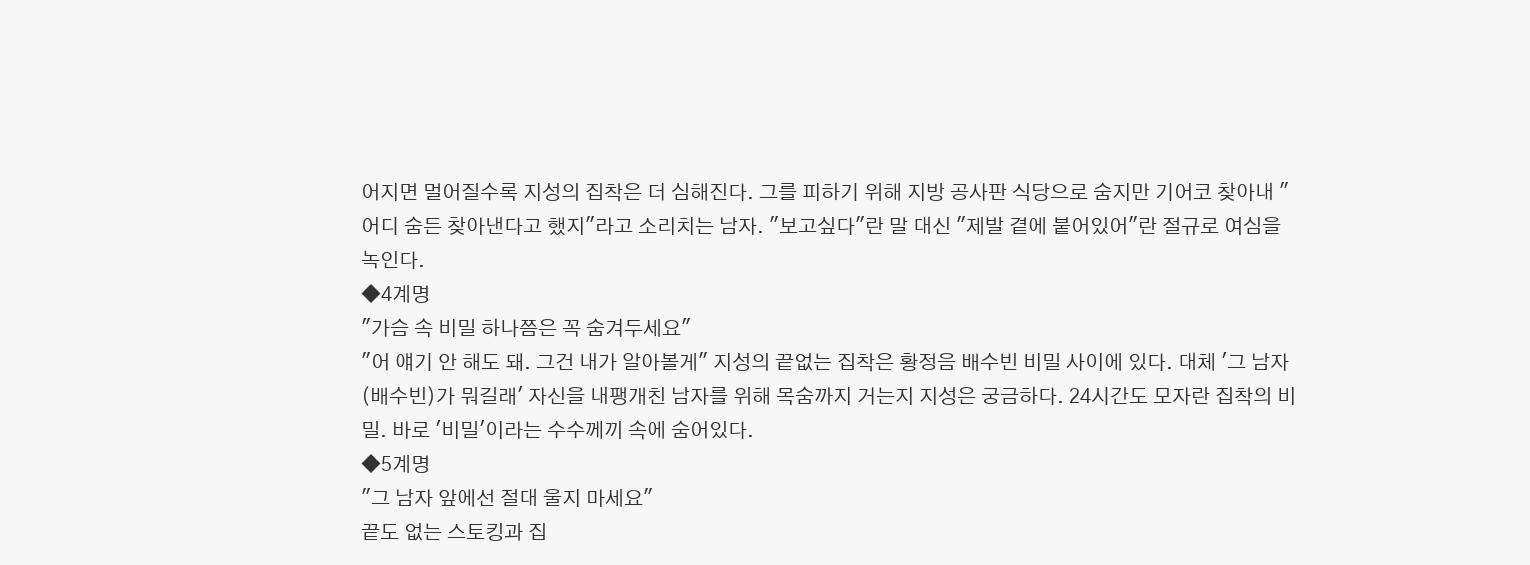어지면 멀어질수록 지성의 집착은 더 심해진다. 그를 피하기 위해 지방 공사판 식당으로 숨지만 기어코 찾아내 "어디 숨든 찾아낸다고 했지"라고 소리치는 남자. "보고싶다"란 말 대신 "제발 곁에 붙어있어"란 절규로 여심을 녹인다.
◆4계명
"가슴 속 비밀 하나쯤은 꼭 숨겨두세요"
"어 얘기 안 해도 돼. 그건 내가 알아볼게" 지성의 끝없는 집착은 황정음 배수빈 비밀 사이에 있다. 대체 '그 남자(배수빈)가 뭐길래' 자신을 내팽개친 남자를 위해 목숨까지 거는지 지성은 궁금하다. 24시간도 모자란 집착의 비밀. 바로 '비밀'이라는 수수께끼 속에 숨어있다.
◆5계명
"그 남자 앞에선 절대 울지 마세요"
끝도 없는 스토킹과 집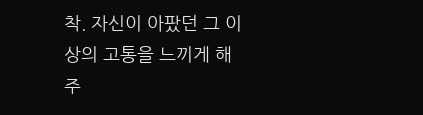착. 자신이 아팠던 그 이상의 고통을 느끼게 해주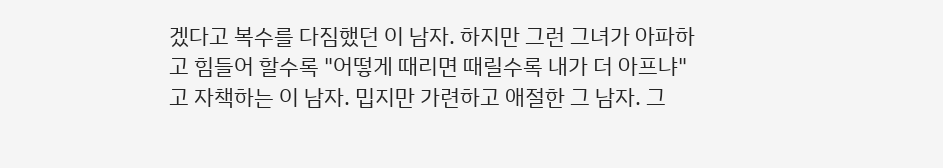겠다고 복수를 다짐했던 이 남자. 하지만 그런 그녀가 아파하고 힘들어 할수록 "어떻게 때리면 때릴수록 내가 더 아프냐"고 자책하는 이 남자. 밉지만 가련하고 애절한 그 남자. 그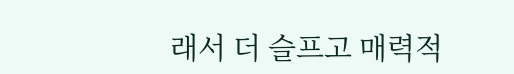래서 더 슬프고 매력적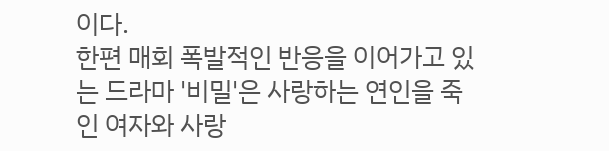이다.
한편 매회 폭발적인 반응을 이어가고 있는 드라마 '비밀'은 사랑하는 연인을 죽인 여자와 사랑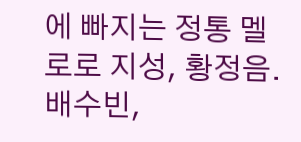에 빠지는 정통 멜로로 지성, 황정음. 배수빈,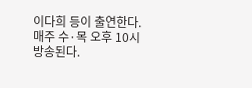이다희 등이 출연한다. 매주 수·목 오후 10시 방송된다.